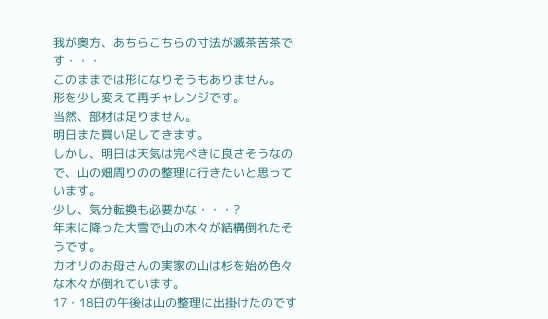我が奥方、あちらこちらの寸法が滅茶苦茶です・・・
このままでは形になりそうもありません。
形を少し変えて再チャレンジです。
当然、部材は足りません。
明日また買い足してきます。
しかし、明日は天気は完ぺきに良さそうなので、山の畑周りのの整理に行きたいと思っています。
少し、気分転換も必要かな・・・?
年末に降った大雪で山の木々が結構倒れたそうです。
カオリのお母さんの実家の山は杉を始め色々な木々が倒れています。
17・18日の午後は山の整理に出掛けたのです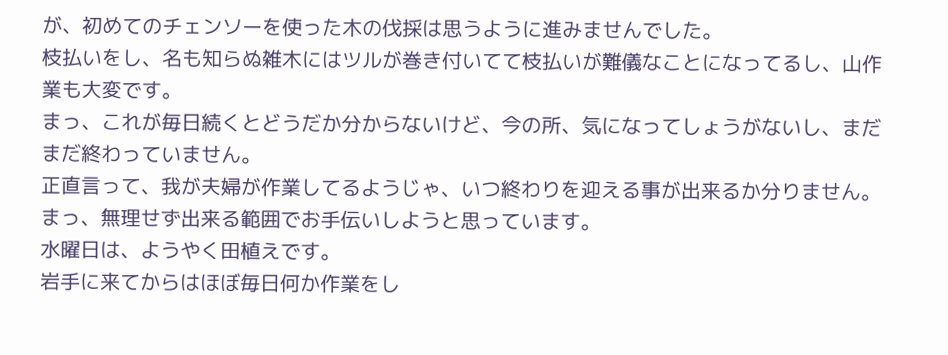が、初めてのチェンソーを使った木の伐採は思うように進みませんでした。
枝払いをし、名も知らぬ雑木にはツルが巻き付いてて枝払いが難儀なことになってるし、山作業も大変です。
まっ、これが毎日続くとどうだか分からないけど、今の所、気になってしょうがないし、まだまだ終わっていません。
正直言って、我が夫婦が作業してるようじゃ、いつ終わりを迎える事が出来るか分りません。
まっ、無理せず出来る範囲でお手伝いしようと思っています。
水曜日は、ようやく田植えです。
岩手に来てからはほぼ毎日何か作業をし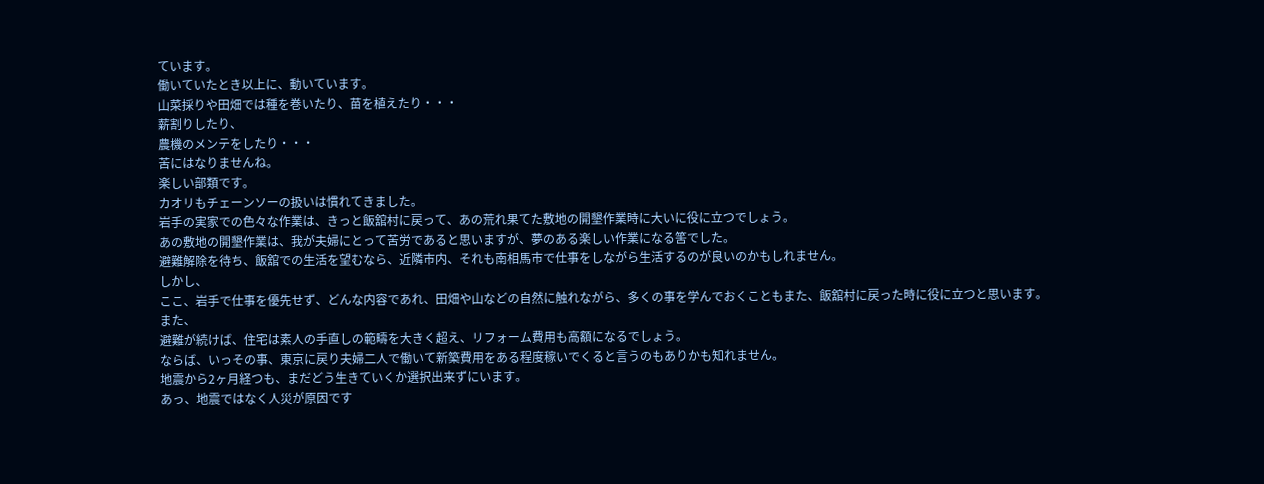ています。
働いていたとき以上に、動いています。
山菜採りや田畑では種を巻いたり、苗を植えたり・・・
薪割りしたり、
農機のメンテをしたり・・・
苦にはなりませんね。
楽しい部類です。
カオリもチェーンソーの扱いは慣れてきました。
岩手の実家での色々な作業は、きっと飯舘村に戻って、あの荒れ果てた敷地の開墾作業時に大いに役に立つでしょう。
あの敷地の開墾作業は、我が夫婦にとって苦労であると思いますが、夢のある楽しい作業になる筈でした。
避難解除を待ち、飯舘での生活を望むなら、近隣市内、それも南相馬市で仕事をしながら生活するのが良いのかもしれません。
しかし、
ここ、岩手で仕事を優先せず、どんな内容であれ、田畑や山などの自然に触れながら、多くの事を学んでおくこともまた、飯舘村に戻った時に役に立つと思います。
また、
避難が続けば、住宅は素人の手直しの範疇を大きく超え、リフォーム費用も高額になるでしょう。
ならば、いっその事、東京に戻り夫婦二人で働いて新築費用をある程度稼いでくると言うのもありかも知れません。
地震から2ヶ月経つも、まだどう生きていくか選択出来ずにいます。
あっ、地震ではなく人災が原因です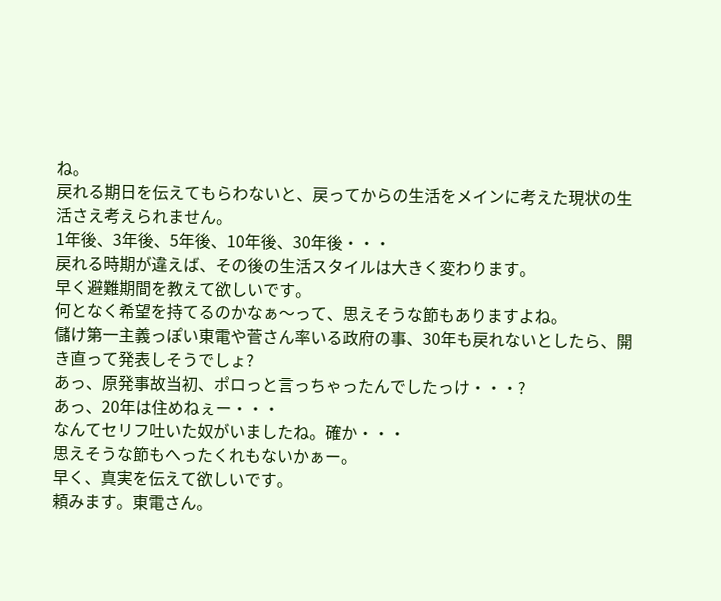ね。
戻れる期日を伝えてもらわないと、戻ってからの生活をメインに考えた現状の生活さえ考えられません。
1年後、3年後、5年後、10年後、30年後・・・
戻れる時期が違えば、その後の生活スタイルは大きく変わります。
早く避難期間を教えて欲しいです。
何となく希望を持てるのかなぁ〜って、思えそうな節もありますよね。
儲け第一主義っぽい東電や菅さん率いる政府の事、30年も戻れないとしたら、開き直って発表しそうでしょ?
あっ、原発事故当初、ポロっと言っちゃったんでしたっけ・・・?
あっ、20年は住めねぇー・・・
なんてセリフ吐いた奴がいましたね。確か・・・
思えそうな節もへったくれもないかぁー。
早く、真実を伝えて欲しいです。
頼みます。東電さん。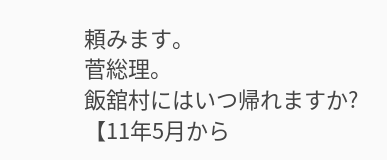頼みます。
菅総理。
飯舘村にはいつ帰れますか?
【11年5月から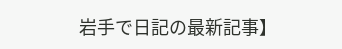岩手で日記の最新記事】